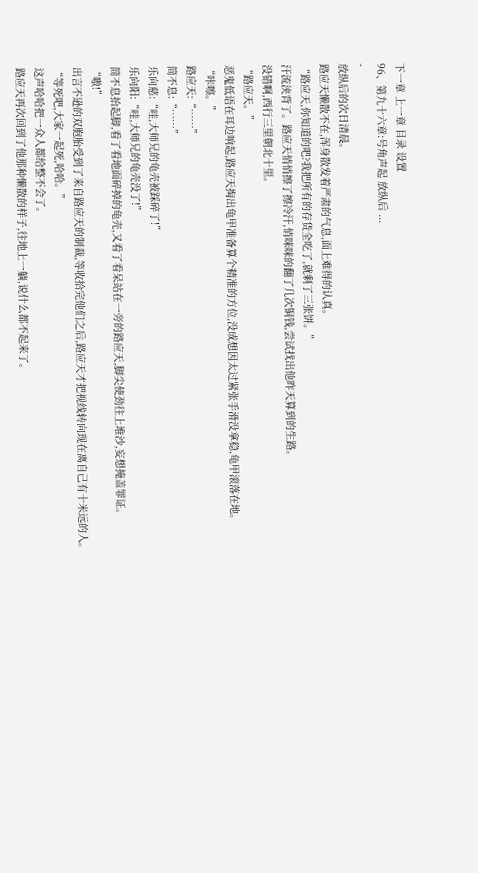下一章 上一章 目录 设置
96、第九十六章:号角声起 放纵后 ...
-
放纵后的次日清晨。
路应天懒散不在,浑身散发着严肃的气息,面上难得的认真。
“路应天,你知道的吧?我把所有的存货全吃了,就剩了三张饼。”
汗流浃背了。路应天悄悄擦了擦冷汗,悄咪咪的翻了几次铜钱,尝试找出他昨天算到的生路。
没错啊,西行三里朝北十里。
“路应天。”
恶鬼低语在耳边响起,路应天掏出龟甲准备算个精准的方位,没成想因太过紧张手滑没拿稳,龟甲滚落在地。
“咔嚓。”
路应天:“……”
简不息:“……”
乐向慈:“哇,大师兄的龟壳被踩碎了!”
乐向阳:“哇,大师兄的龟壳没了!”
简不息抬起脚,看了看地面碎掉的龟壳,又看了看呆站在一旁的路应天,脚尖使劲往上堆沙,妄想掩盖罪证。
“嗷!”
出言不逊的双胞胎受到了来自路应天的制裁,等收拾完他们之后,路应天才把视线转向现在离自己有十米远的人。
“等死吧,大家一起死,哈哈。”
这声哈哈把一众人都给整不会了。
路应天再次回到了他那种懒散的样子,往地上一躺,说什么都不起来了。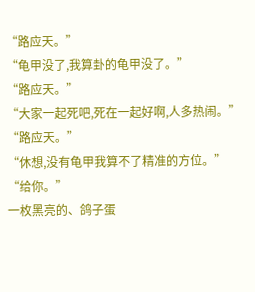“路应天。”
“龟甲没了,我算卦的龟甲没了。”
“路应天。”
“大家一起死吧,死在一起好啊,人多热闹。”
“路应天。”
“休想,没有龟甲我算不了精准的方位。”
“给你。”
一枚黑亮的、鸽子蛋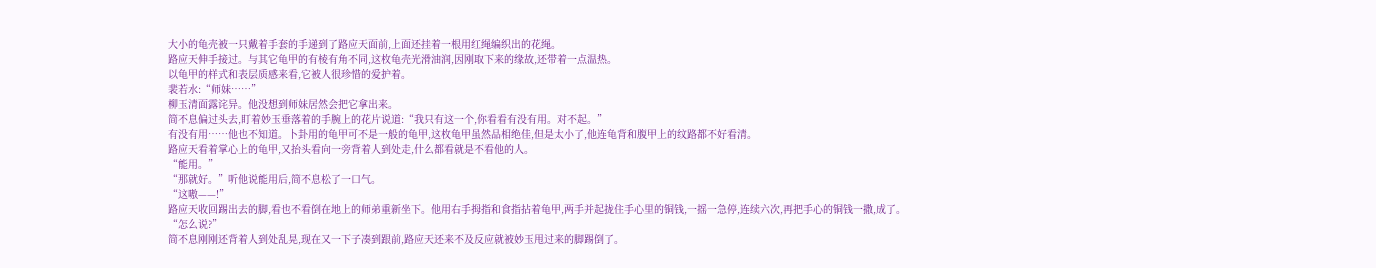大小的龟壳被一只戴着手套的手递到了路应天面前,上面还挂着一根用红绳编织出的花绳。
路应天伸手接过。与其它龟甲的有棱有角不同,这枚龟壳光滑油润,因刚取下来的缘故,还带着一点温热。
以龟甲的样式和表层质感来看,它被人很珍惜的爱护着。
裴若水:“师妹……”
柳玉清面露诧异。他没想到师妹居然会把它拿出来。
简不息偏过头去,盯着妙玉垂落着的手腕上的花片说道:“我只有这一个,你看看有没有用。对不起。”
有没有用……他也不知道。卜卦用的龟甲可不是一般的龟甲,这枚龟甲虽然品相绝佳,但是太小了,他连龟背和腹甲上的纹路都不好看清。
路应天看着掌心上的龟甲,又抬头看向一旁背着人到处走,什么都看就是不看他的人。
“能用。”
“那就好。”听他说能用后,简不息松了一口气。
“这嗷——!”
路应天收回踢出去的脚,看也不看倒在地上的师弟重新坐下。他用右手拇指和食指拈着龟甲,两手并起拢住手心里的铜钱,一摇一急停,连续六次,再把手心的铜钱一撒,成了。
“怎么说?”
简不息刚刚还背着人到处乱晃,现在又一下子凑到跟前,路应天还来不及反应就被妙玉甩过来的脚踢倒了。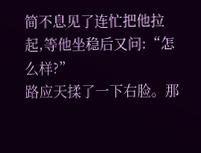简不息见了连忙把他拉起,等他坐稳后又问:“怎么样?”
路应天揉了一下右脸。那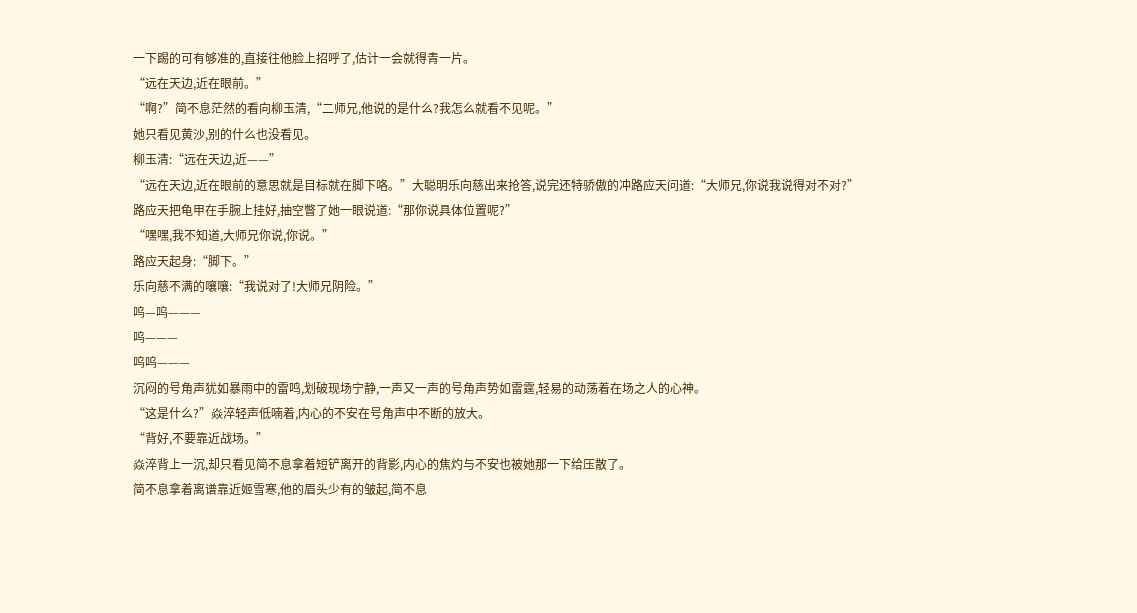一下踢的可有够准的,直接往他脸上招呼了,估计一会就得青一片。
“远在天边,近在眼前。”
“啊?”简不息茫然的看向柳玉清,“二师兄,他说的是什么?我怎么就看不见呢。”
她只看见黄沙,别的什么也没看见。
柳玉清:“远在天边,近——”
“远在天边,近在眼前的意思就是目标就在脚下咯。”大聪明乐向慈出来抢答,说完还特骄傲的冲路应天问道:“大师兄,你说我说得对不对?”
路应天把龟甲在手腕上挂好,抽空瞥了她一眼说道:“那你说具体位置呢?”
“嘿嘿,我不知道,大师兄你说,你说。”
路应天起身:“脚下。”
乐向慈不满的嚷嚷:“我说对了!大师兄阴险。”
呜—呜———
呜———
呜呜———
沉闷的号角声犹如暴雨中的雷鸣,划破现场宁静,一声又一声的号角声势如雷霆,轻易的动荡着在场之人的心神。
“这是什么?”焱淬轻声低喃着,内心的不安在号角声中不断的放大。
“背好,不要靠近战场。”
焱淬背上一沉,却只看见简不息拿着短铲离开的背影,内心的焦灼与不安也被她那一下给压散了。
简不息拿着离谱靠近姬雪寒,他的眉头少有的皱起,简不息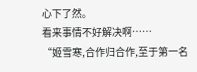心下了然。
看来事情不好解决啊……
“姬雪寒,合作归合作,至于第一名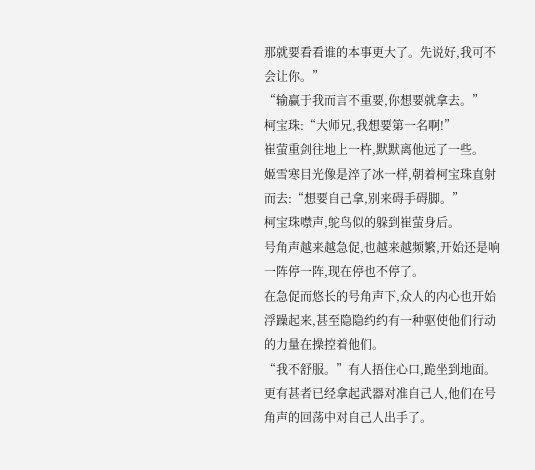那就要看看谁的本事更大了。先说好,我可不会让你。”
“输赢于我而言不重要,你想要就拿去。”
柯宝珠:“大师兄,我想要第一名啊!”
崔萤重剑往地上一杵,默默离他远了一些。
姬雪寒目光像是淬了冰一样,朝着柯宝珠直射而去:“想要自己拿,别来碍手碍脚。”
柯宝珠噤声,鸵鸟似的躲到崔萤身后。
号角声越来越急促,也越来越频繁,开始还是响一阵停一阵,现在停也不停了。
在急促而悠长的号角声下,众人的内心也开始浮躁起来,甚至隐隐约约有一种驱使他们行动的力量在操控着他们。
“我不舒服。”有人捂住心口,跪坐到地面。
更有甚者已经拿起武器对准自己人,他们在号角声的回荡中对自己人出手了。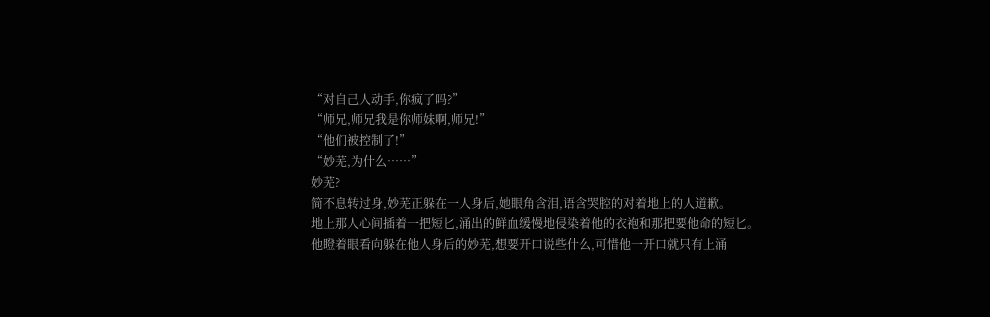“对自己人动手,你疯了吗?”
“师兄,师兄我是你师妹啊,师兄!”
“他们被控制了!”
“妙芜,为什么……”
妙芜?
简不息转过身,妙芜正躲在一人身后,她眼角含泪,语含哭腔的对着地上的人道歉。
地上那人心间插着一把短匕,涌出的鲜血缓慢地侵染着他的衣袍和那把要他命的短匕。
他瞪着眼看向躲在他人身后的妙芜,想要开口说些什么,可惜他一开口就只有上涌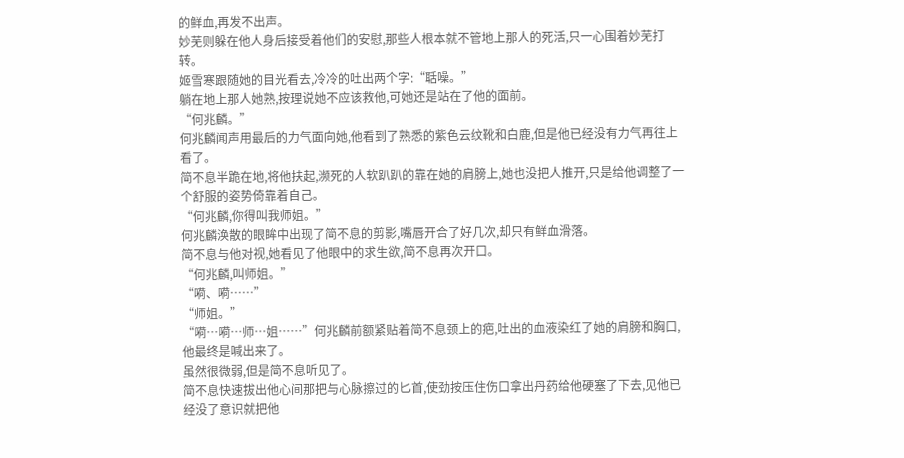的鲜血,再发不出声。
妙芜则躲在他人身后接受着他们的安慰,那些人根本就不管地上那人的死活,只一心围着妙芜打转。
姬雪寒跟随她的目光看去,冷冷的吐出两个字:“聒噪。”
躺在地上那人她熟,按理说她不应该救他,可她还是站在了他的面前。
“何兆麟。”
何兆麟闻声用最后的力气面向她,他看到了熟悉的紫色云纹靴和白鹿,但是他已经没有力气再往上看了。
简不息半跪在地,将他扶起,濒死的人软趴趴的靠在她的肩膀上,她也没把人推开,只是给他调整了一个舒服的姿势倚靠着自己。
“何兆麟,你得叫我师姐。”
何兆麟涣散的眼眸中出现了简不息的剪影,嘴唇开合了好几次,却只有鲜血滑落。
简不息与他对视,她看见了他眼中的求生欲,简不息再次开口。
“何兆麟,叫师姐。”
“嗬、嗬……”
“师姐。”
“嗬…嗬…师…姐……”何兆麟前额紧贴着简不息颈上的疤,吐出的血液染红了她的肩膀和胸口,他最终是喊出来了。
虽然很微弱,但是简不息听见了。
简不息快速拔出他心间那把与心脉擦过的匕首,使劲按压住伤口拿出丹药给他硬塞了下去,见他已经没了意识就把他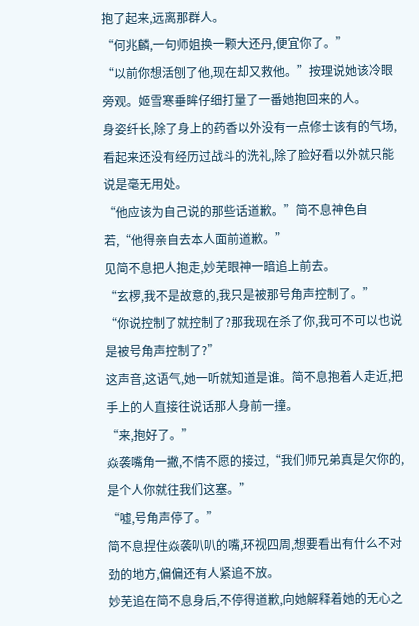抱了起来,远离那群人。
“何兆麟,一句师姐换一颗大还丹,便宜你了。”
“以前你想活刨了他,现在却又救他。”按理说她该冷眼旁观。姬雪寒垂眸仔细打量了一番她抱回来的人。
身姿纤长,除了身上的药香以外没有一点修士该有的气场,看起来还没有经历过战斗的洗礼,除了脸好看以外就只能说是毫无用处。
“他应该为自己说的那些话道歉。”简不息神色自若,“他得亲自去本人面前道歉。”
见简不息把人抱走,妙芜眼神一暗追上前去。
“玄椤,我不是故意的,我只是被那号角声控制了。”
“你说控制了就控制了?那我现在杀了你,我可不可以也说是被号角声控制了?”
这声音,这语气,她一听就知道是谁。简不息抱着人走近,把手上的人直接往说话那人身前一撞。
“来,抱好了。”
焱袭嘴角一撇,不情不愿的接过,“我们师兄弟真是欠你的,是个人你就往我们这塞。”
“嘘,号角声停了。”
简不息捏住焱袭叭叭的嘴,环视四周,想要看出有什么不对劲的地方,偏偏还有人紧追不放。
妙芜追在简不息身后,不停得道歉,向她解释着她的无心之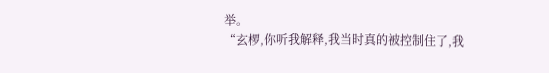举。
“玄椤,你听我解释,我当时真的被控制住了,我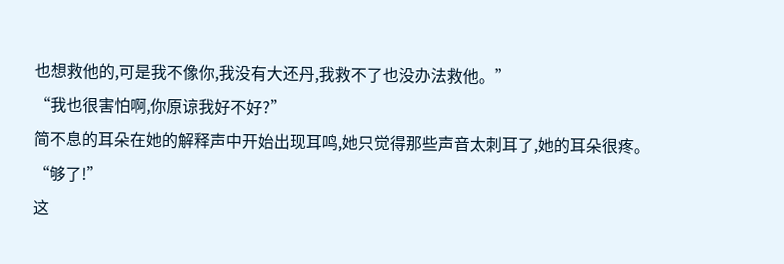也想救他的,可是我不像你,我没有大还丹,我救不了也没办法救他。”
“我也很害怕啊,你原谅我好不好?”
简不息的耳朵在她的解释声中开始出现耳鸣,她只觉得那些声音太刺耳了,她的耳朵很疼。
“够了!”
这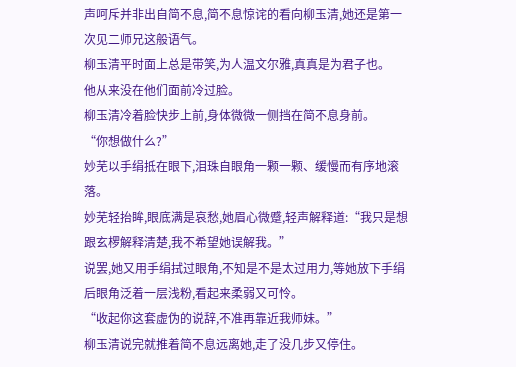声呵斥并非出自简不息,简不息惊诧的看向柳玉清,她还是第一次见二师兄这般语气。
柳玉清平时面上总是带笑,为人温文尔雅,真真是为君子也。
他从来没在他们面前冷过脸。
柳玉清冷着脸快步上前,身体微微一侧挡在简不息身前。
“你想做什么?”
妙芜以手绢抵在眼下,泪珠自眼角一颗一颗、缓慢而有序地滚落。
妙芜轻抬眸,眼底满是哀愁,她眉心微蹙,轻声解释道:“我只是想跟玄椤解释清楚,我不希望她误解我。”
说罢,她又用手绢拭过眼角,不知是不是太过用力,等她放下手绢后眼角泛着一层浅粉,看起来柔弱又可怜。
“收起你这套虚伪的说辞,不准再靠近我师妹。”
柳玉清说完就推着简不息远离她,走了没几步又停住。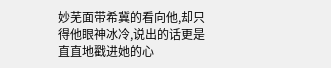妙芜面带希冀的看向他,却只得他眼神冰冷,说出的话更是直直地戳进她的心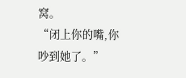窝。
“闭上你的嘴,你吵到她了。”